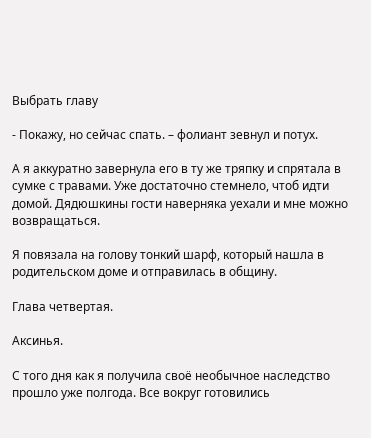Выбрать главу

- Покажу, но сейчас спать. – фолиант зевнул и потух.

А я аккуратно завернула его в ту же тряпку и спрятала в сумке с травами. Уже достаточно стемнело, чтоб идти домой. Дядюшкины гости наверняка уехали и мне можно возвращаться.

Я повязала на голову тонкий шарф, который нашла в родительском доме и отправилась в общину.

Глава четвертая.

Аксинья.

С того дня как я получила своё необычное наследство прошло уже полгода. Все вокруг готовились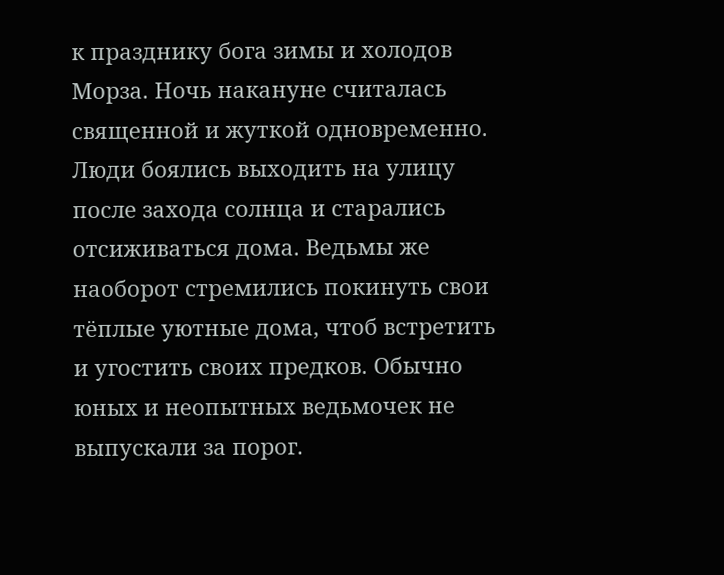к празднику бога зимы и холодов Морза. Ночь накануне считалась священной и жуткой одновременно. Люди боялись выходить на улицу после захода солнца и старались отсиживаться дома. Ведьмы же наоборот стремились покинуть свои тёплые уютные дома, чтоб встретить и угостить своих предков. Обычно юных и неопытных ведьмочек не выпускали за порог.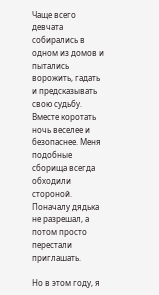Чаще всего девчата собирались в одном из домов и пытались ворожить, гадать и предсказывать свою судьбу. Вместе коротать ночь веселее и безопаснее. Меня подобные сборища всегда обходили стороной. Поначалу дядька не разрешал, а потом просто перестали приглашать.

Но в этом году, я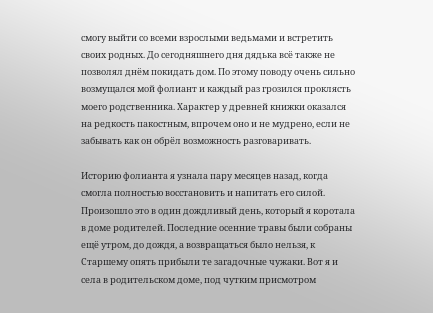смогу выйти со всеми взрослыми ведьмами и встретить своих родных. До сегодняшнего дня дядька всё также не позволял днём покидать дом. По этому поводу очень сильно возмущался мой фолиант и каждый раз грозился проклясть моего родственника. Характер у древней книжки оказался на редкость пакостным, впрочем оно и не мудрено, если не забывать как он обрёл возможность разговаривать.

Историю фолианта я узнала пару месяцев назад, когда смогла полностью восстановить и напитать его силой. Произошло это в один дождливый день, который я коротала в доме родителей. Последние осенние травы были собраны ещё утром, до дождя, а возвращаться было нельзя, к Старшему опять прибыли те загадочные чужаки. Вот я и села в родительском доме, под чутким присмотром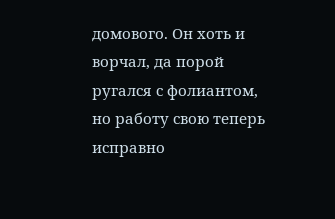домового. Он хоть и ворчал, да порой ругался с фолиантом, но работу свою теперь исправно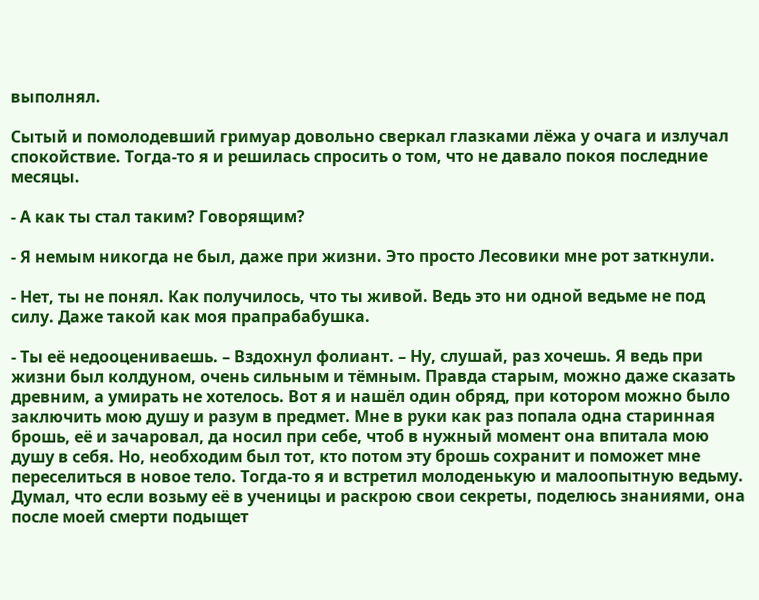выполнял.

Сытый и помолодевший гримуар довольно сверкал глазками лёжа у очага и излучал спокойствие. Тогда-то я и решилась спросить о том, что не давало покоя последние месяцы.

- А как ты стал таким? Говорящим?

- Я немым никогда не был, даже при жизни. Это просто Лесовики мне рот заткнули.

- Нет, ты не понял. Как получилось, что ты живой. Ведь это ни одной ведьме не под силу. Даже такой как моя прапрабабушка.

- Ты её недооцениваешь. – Вздохнул фолиант. – Ну, слушай, раз хочешь. Я ведь при жизни был колдуном, очень сильным и тёмным. Правда старым, можно даже сказать древним, а умирать не хотелось. Вот я и нашёл один обряд, при котором можно было заключить мою душу и разум в предмет. Мне в руки как раз попала одна старинная брошь, её и зачаровал, да носил при себе, чтоб в нужный момент она впитала мою душу в себя. Но, необходим был тот, кто потом эту брошь сохранит и поможет мне переселиться в новое тело. Тогда-то я и встретил молоденькую и малоопытную ведьму. Думал, что если возьму её в ученицы и раскрою свои секреты, поделюсь знаниями, она после моей смерти подыщет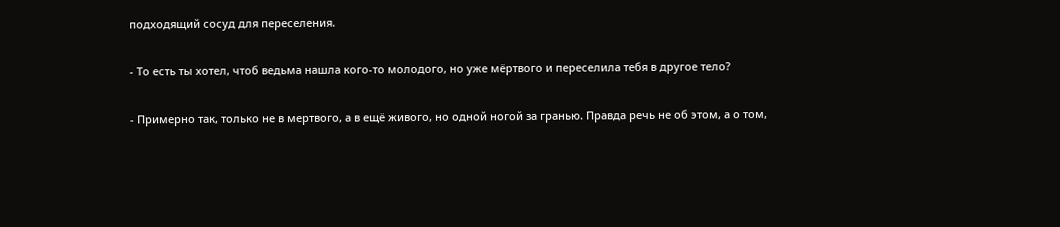подходящий сосуд для переселения.

- То есть ты хотел, чтоб ведьма нашла кого-то молодого, но уже мёртвого и переселила тебя в другое тело?

- Примерно так, только не в мертвого, а в ещё живого, но одной ногой за гранью. Правда речь не об этом, а о том,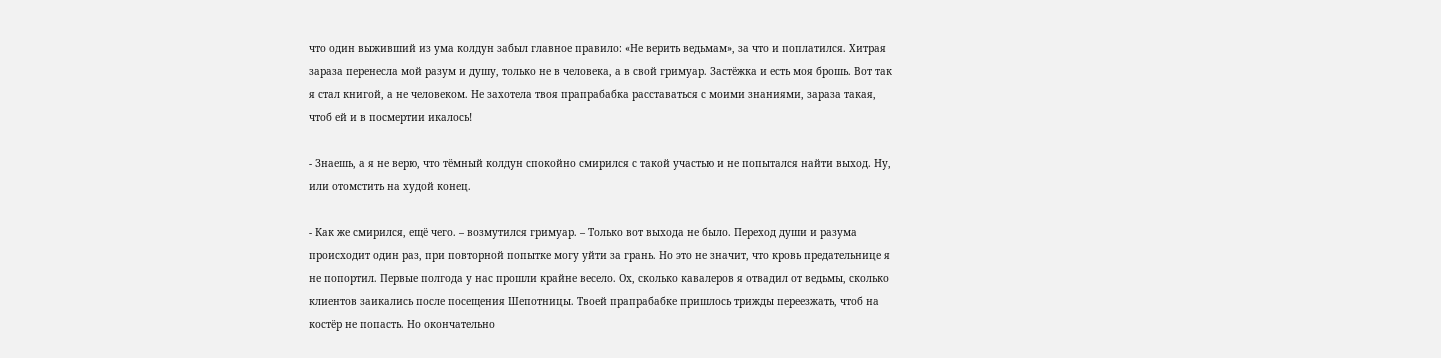что один выживший из ума колдун забыл главное правило: «Не верить ведьмам», за что и поплатился. Хитрая зараза перенесла мой разум и душу, только не в человека, а в свой гримуар. Застёжка и есть моя брошь. Вот так я стал книгой, а не человеком. Не захотела твоя прапрабабка расставаться с моими знаниями, зараза такая, чтоб ей и в посмертии икалось!

- Знаешь, а я не верю, что тёмный колдун спокойно смирился с такой участью и не попытался найти выход. Ну, или отомстить на худой конец.

- Как же смирился, ещё чего. – возмутился гримуар. – Только вот выхода не было. Переход души и разума происходит один раз, при повторной попытке могу уйти за грань. Но это не значит, что кровь предательнице я не попортил. Первые полгода у нас прошли крайне весело. Ох, сколько кавалеров я отвадил от ведьмы, сколько клиентов заикались после посещения Шепотницы. Твоей прапрабабке пришлось трижды переезжать, чтоб на костёр не попасть. Но окончательно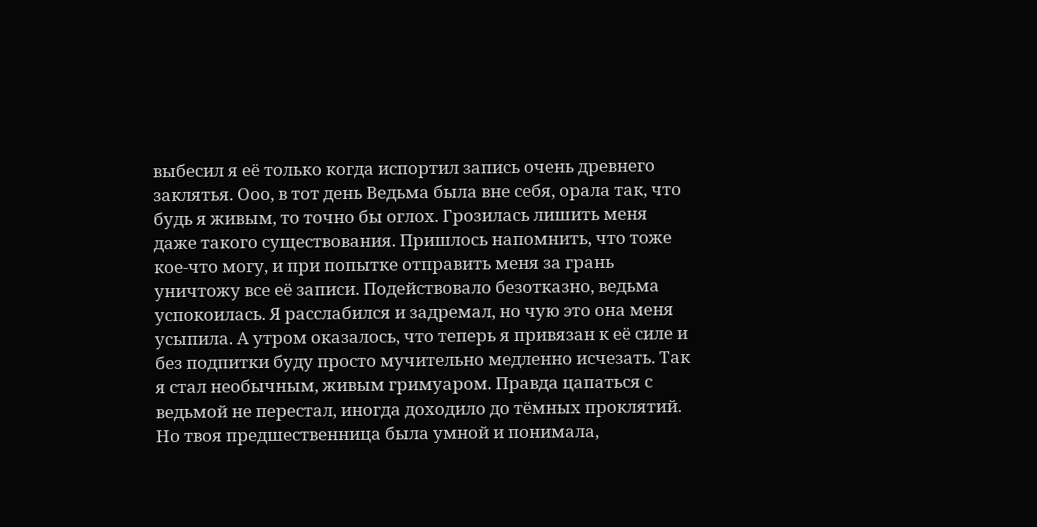выбесил я её только когда испортил запись очень древнего заклятья. Ооо, в тот день Ведьма была вне себя, орала так, что будь я живым, то точно бы оглох. Грозилась лишить меня даже такого существования. Пришлось напомнить, что тоже кое-что могу, и при попытке отправить меня за грань уничтожу все её записи. Подействовало безотказно, ведьма успокоилась. Я расслабился и задремал, но чую это она меня усыпила. А утром оказалось, что теперь я привязан к её силе и без подпитки буду просто мучительно медленно исчезать. Так я стал необычным, живым гримуаром. Правда цапаться с ведьмой не перестал, иногда доходило до тёмных проклятий. Но твоя предшественница была умной и понимала,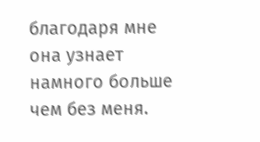благодаря мне она узнает намного больше чем без меня.